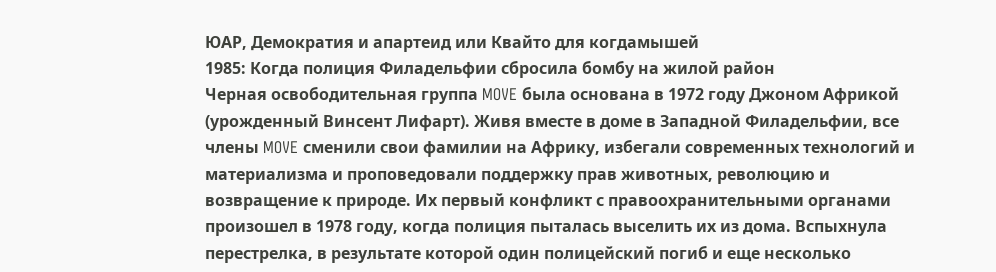ЮАР, Демократия и апартеид или Квайто для когдамышей
1985: Когда полиция Филадельфии сбросила бомбу на жилой район
Черная освободительная группа MOVE была основана в 1972 году Джоном Африкой (урожденный Винсент Лифарт). Живя вместе в доме в Западной Филадельфии, все члены MOVE сменили свои фамилии на Африку, избегали современных технологий и материализма и проповедовали поддержку прав животных, революцию и возвращение к природе. Их первый конфликт с правоохранительными органами произошел в 1978 году, когда полиция пыталась выселить их из дома. Вспыхнула перестрелка, в результате которой один полицейский погиб и еще несколько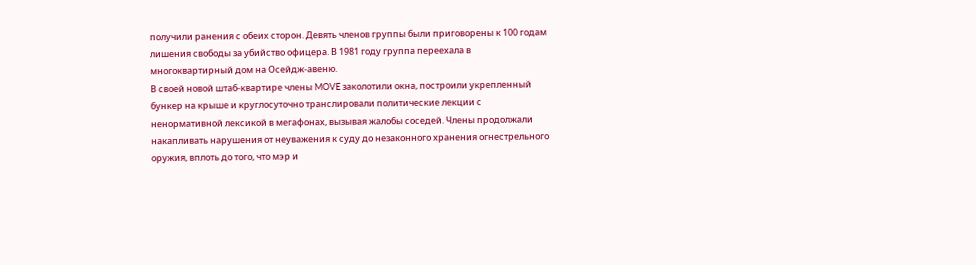получили ранения с обеих сторон. Девять членов группы были приговорены к 100 годам лишения свободы за убийство офицера. В 1981 году группа переехала в многоквартирный дом на Осейдж-авеню.
В своей новой штаб-квартире члены MOVE заколотили окна, построили укрепленный бункер на крыше и круглосуточно транслировали политические лекции с ненормативной лексикой в мегафонах, вызывая жалобы соседей. Члены продолжали накапливать нарушения от неуважения к суду до незаконного хранения огнестрельного оружия, вплоть до того, что мэр и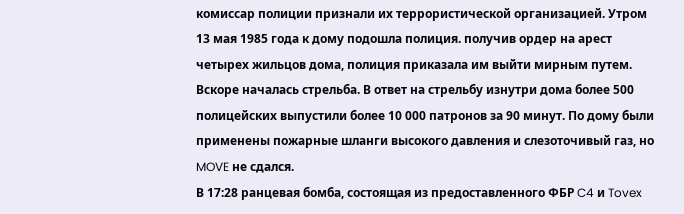комиссар полиции признали их террористической организацией. Утром 13 мая 1985 года к дому подошла полиция. получив ордер на арест четырех жильцов дома, полиция приказала им выйти мирным путем. Вскоре началась стрельба. В ответ на стрельбу изнутри дома более 500 полицейских выпустили более 10 000 патронов за 90 минут. По дому были применены пожарные шланги высокого давления и слезоточивый газ, но MOVE не сдался.
В 17:28 ранцевая бомба, состоящая из предоставленного ФБР C4 и Tovex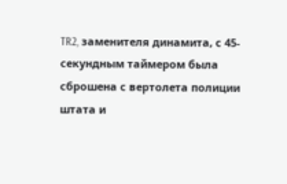TR2, заменителя динамита, с 45-секундным таймером была сброшена с вертолета полиции штата и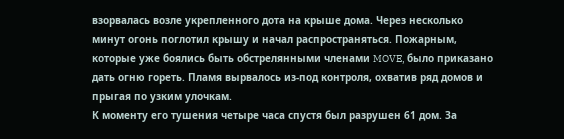взорвалась возле укрепленного дота на крыше дома. Через несколько минут огонь поглотил крышу и начал распространяться. Пожарным, которые уже боялись быть обстрелянными членами MOVE, было приказано дать огню гореть. Пламя вырвалось из-под контроля, охватив ряд домов и прыгая по узким улочкам.
К моменту его тушения четыре часа спустя был разрушен 61 дом. За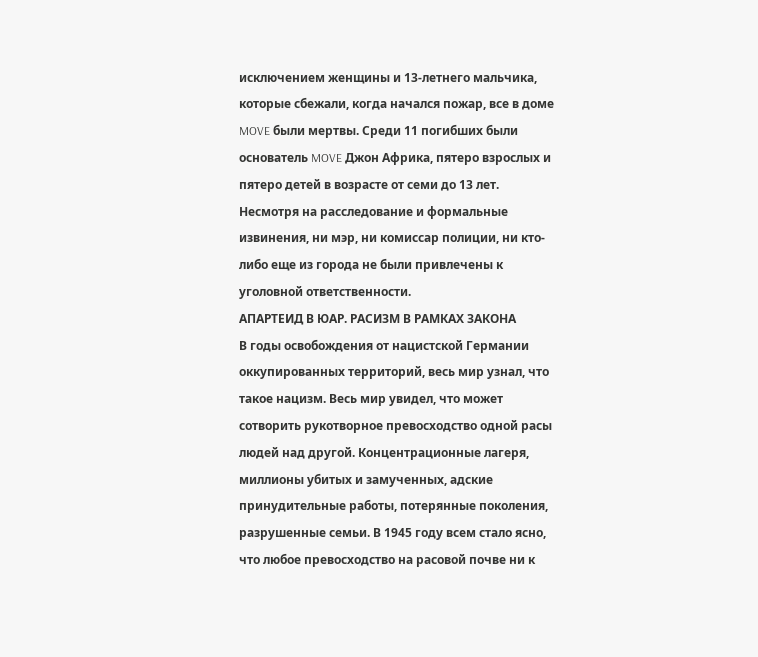исключением женщины и 13-летнего мальчика, которые сбежали, когда начался пожар, все в доме MOVE были мертвы. Среди 11 погибших были основатель MOVE Джон Африка, пятеро взрослых и пятеро детей в возрасте от семи до 13 лет. Несмотря на расследование и формальные извинения, ни мэр, ни комиссар полиции, ни кто-либо еще из города не были привлечены к уголовной ответственности.
АПАРТЕИД В ЮАР. РАСИЗМ В РАМКАХ ЗАКОНА
В годы освобождения от нацистской Германии оккупированных территорий, весь мир узнал, что такое нацизм. Весь мир увидел, что может сотворить рукотворное превосходство одной расы людей над другой. Концентрационные лагеря, миллионы убитых и замученных, адские принудительные работы, потерянные поколения, разрушенные семьи. В 1945 году всем стало ясно, что любое превосходство на расовой почве ни к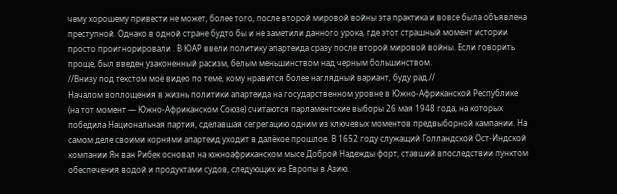чему хорошему привести не может, более того, после второй мировой войны эта практика и вовсе была объявлена преступной. Однако в одной стране будто бы и не заметили данного урока, где этот страшный момент истории просто проигнорировали . В ЮАР ввели политику апартеида сразу после второй мировой войны. Если говорить проще, был введен узаконенный расизм, белым меньшинством над черным большинством.
//Внизу под текстом моё видео по теме, кому нравится более наглядный вариант, буду рад.//
Началом воплощения в жизнь политики апартеида на государственном уровне в Южно-Африканской Республике (на тот момент — Южно-Африканском Союзе) считаются парламентские выборы 26 мая 1948 года, на которых победила Национальная партия, сделавшая сегрегацию одним из ключевых моментов предвыборной кампании. На самом деле своими корнями апартеид уходит в далёкое прошлое. В 1652 году служащий Голландской Ост-Индской компании Ян ван Рибек основал на южноафриканском мысе Доброй Надежды форт, ставший впоследствии пунктом обеспечения водой и продуктами судов, следующих из Европы в Азию.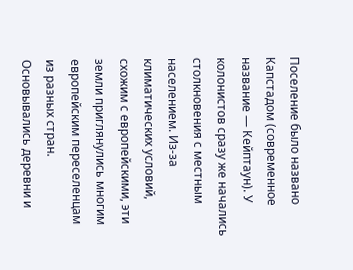Поселение было названо Капстадом (современное название — Кейптаун). У колонистов сразу же начались столкновения с местным населением. Из-за климатических условий, схожим с европейскими, эти земли приглянулись многим европейским переселенцам из разных стран. Основывались деревни и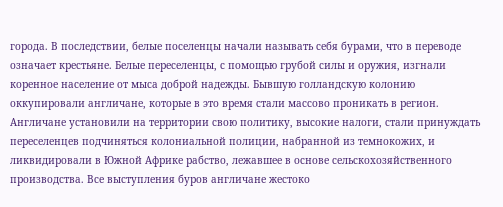города. В последствии, белые поселенцы начали называть себя бурами, что в переводе означает крестьяне. Белые переселенцы, с помощью грубой силы и оружия, изгнали коренное население от мыса доброй надежды. Бывшую голландскую колонию оккупировали англичане, которые в это время стали массово проникать в регион. Англичане установили на территории свою политику, высокие налоги, стали принуждать переселенцев подчиняться колониальной полиции, набранной из темнокожих, и ликвидировали в Южной Африке рабство, лежавшее в основе сельскохозяйственного производства. Все выступления буров англичане жестоко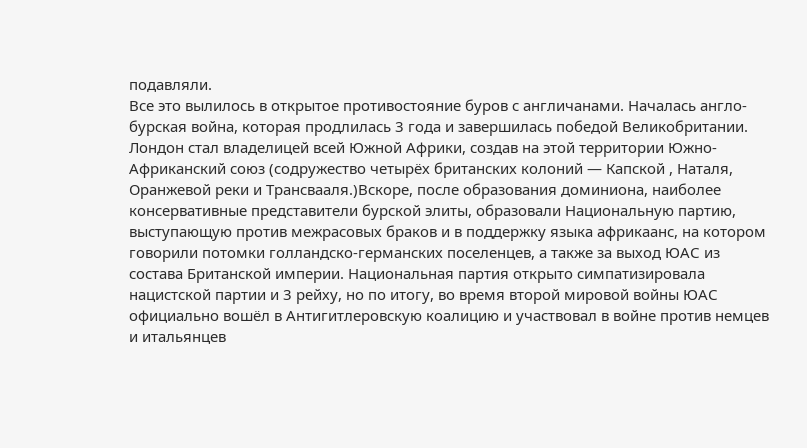подавляли.
Все это вылилось в открытое противостояние буров с англичанами. Началась англо-бурская война, которая продлилась 3 года и завершилась победой Великобритании. Лондон стал владелицей всей Южной Африки, создав на этой территории Южно-Африканский союз (содружество четырёх британских колоний — Капской , Наталя, Оранжевой реки и Трансвааля.)Вскоре, после образования доминиона, наиболее консервативные представители бурской элиты, образовали Национальную партию, выступающую против межрасовых браков и в поддержку языка африкаанс, на котором говорили потомки голландско-германских поселенцев, а также за выход ЮАС из состава Британской империи. Национальная партия открыто симпатизировала нацистской партии и 3 рейху, но по итогу, во время второй мировой войны ЮАС официально вошёл в Антигитлеровскую коалицию и участвовал в войне против немцев и итальянцев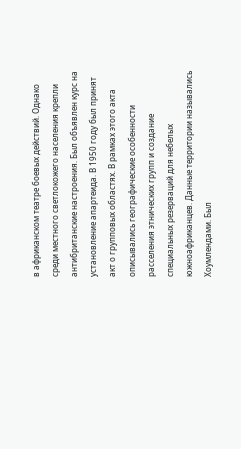в африканском театре боевых действий. Однако среди местного светлокожего населения крепли антибританские настроения. Был объявлен курс на установление апартеида. В 1950 году был принят акт о групповых областях. В рамках этого акта описывались географические особенности расселения этнических групп и создание специальных резерваций для небелых южноафриканцев. Данные территории назывались Хоумлендами. Был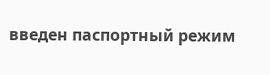введен паспортный режим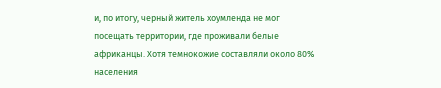и, по итогу, черный житель хоумленда не мог посещать территории, где проживали белые африканцы. Хотя темнокожие составляли около 80% населения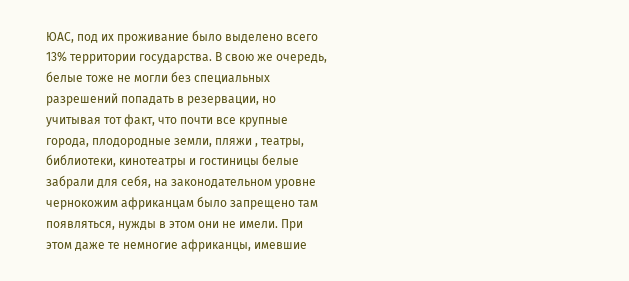ЮАС, под их проживание было выделено всего 13% территории государства. В свою же очередь, белые тоже не могли без специальных разрешений попадать в резервации, но учитывая тот факт, что почти все крупные города, плодородные земли, пляжи , театры, библиотеки, кинотеатры и гостиницы белые забрали для себя, на законодательном уровне чернокожим африканцам было запрещено там появляться, нужды в этом они не имели. При этом даже те немногие африканцы, имевшие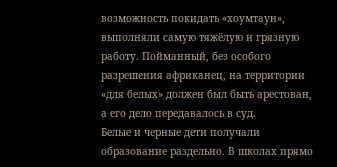возможность покидать «хоумтаун», выполняли самую тяжёлую и грязную работу. Пойманный, без особого разрешения африканец, на территории «для белых» должен был быть арестован, а его дело передавалось в суд.
Белые и черные дети получали образование раздельно. В школах прямо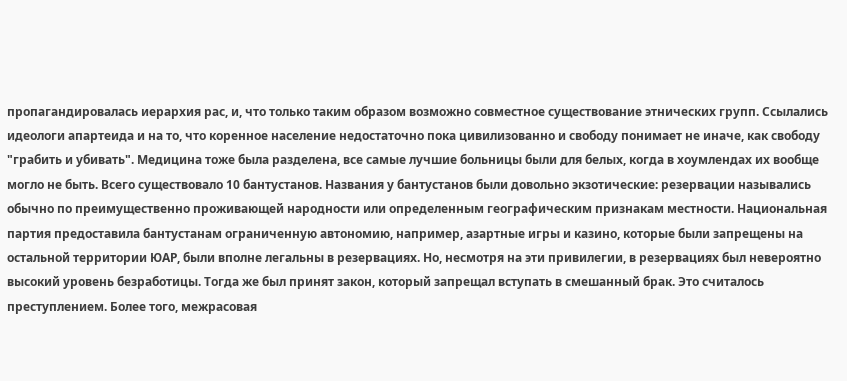пропагандировалась иерархия рас, и, что только таким образом возможно совместное существование этнических групп. Ссылались идеологи апартеида и на то, что коренное население недостаточно пока цивилизованно и свободу понимает не иначе, как свободу "грабить и убивать". Медицина тоже была разделена, все самые лучшие больницы были для белых, когда в хоумлендах их вообще могло не быть. Всего существовало 10 бантустанов. Названия у бантустанов были довольно экзотические: резервации назывались обычно по преимущественно проживающей народности или определенным географическим признакам местности. Национальная партия предоставила бантустанам ограниченную автономию, например, азартные игры и казино, которые были запрещены на остальной территории ЮАР, были вполне легальны в резервациях. Но, несмотря на эти привилегии, в резервациях был невероятно высокий уровень безработицы. Тогда же был принят закон, который запрещал вступать в смешанный брак. Это считалось преступлением. Более того, межрасовая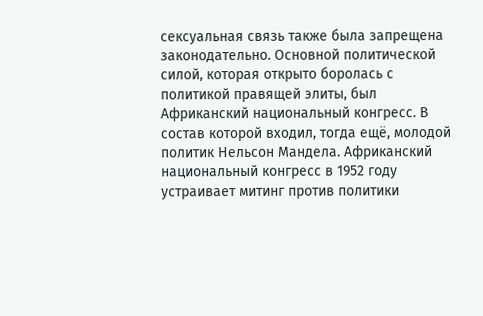сексуальная связь также была запрещена законодательно. Основной политической силой, которая открыто боролась с политикой правящей элиты, был Африканский национальный конгресс. В состав которой входил, тогда ещё, молодой политик Нельсон Мандела. Африканский национальный конгресс в 1952 году устраивает митинг против политики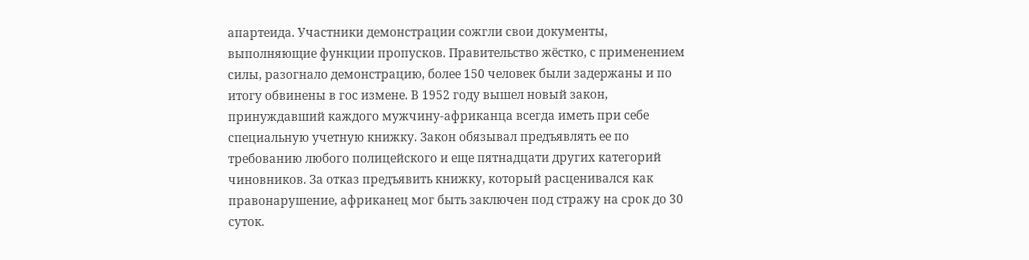апартеида. Участники демонстрации сожгли свои документы, выполняющие функции пропусков. Правительство жёстко, с применением силы, разогнало демонстрацию, более 150 человек были задержаны и по итогу обвинены в гос измене. В 1952 году вышел новый закон, принуждавший каждого мужчину-африканца всегда иметь при себе специальную учетную книжку. Закон обязывал предъявлять ее по требованию любого полицейского и еще пятнадцати других категорий чиновников. За отказ предъявить книжку, который расценивался как правонарушение, африканец мог быть заключен под стражу на срок до 30 суток.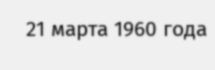21 марта 1960 года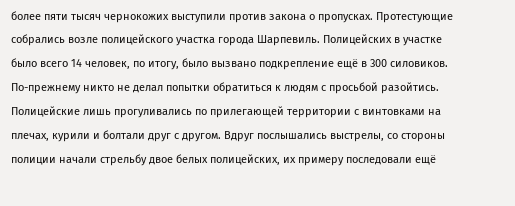более пяти тысяч чернокожих выступили против закона о пропусках. Протестующие собрались возле полицейского участка города Шарпевиль. Полицейских в участке было всего 14 человек, по итогу, было вызвано подкрепление ещё в 300 силовиков. По-прежнему никто не делал попытки обратиться к людям с просьбой разойтись. Полицейские лишь прогуливались по прилегающей территории с винтовками на плечах, курили и болтали друг с другом. Вдруг послышались выстрелы, со стороны полиции начали стрельбу двое белых полицейских, их примеру последовали ещё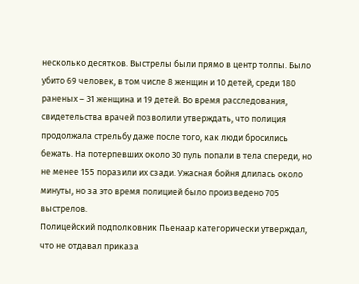несколько десятков. Выстрелы были прямо в центр толпы. Было убито 69 человек, в том числе 8 женщин и 10 детей, среди 180 раненых – 31 женщина и 19 детей. Во время расследования, свидетельства врачей позволили утверждать, что полиция продолжала стрельбу даже после того, как люди бросились бежать. На потерпевших около 30 пуль попали в тела спереди, но не менее 155 поразили их сзади. Ужасная бойня длилась около минуты, но за это время полицией было произведено 705 выстрелов.
Полицейский подполковник Пьенаар категорически утверждал, что не отдавал приказа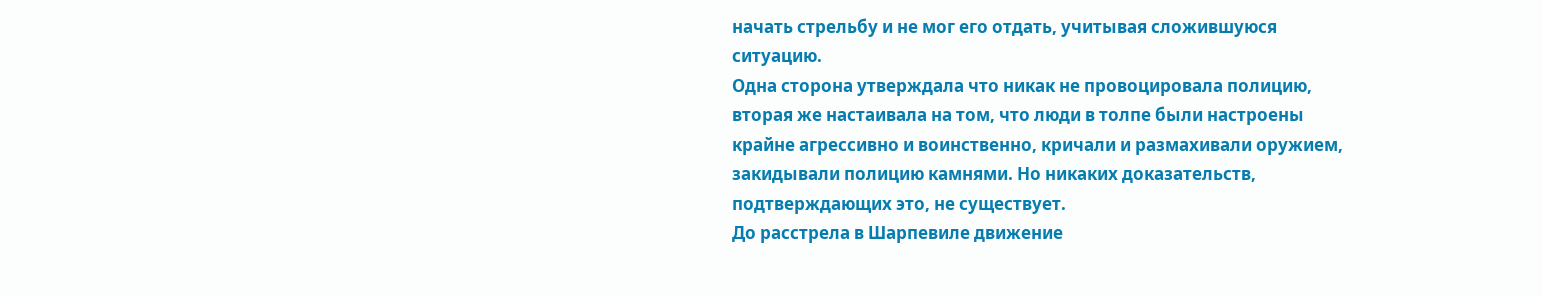начать стрельбу и не мог его отдать, учитывая сложившуюся ситуацию.
Одна сторона утверждала что никак не провоцировала полицию, вторая же настаивала на том, что люди в толпе были настроены крайне агрессивно и воинственно, кричали и размахивали оружием, закидывали полицию камнями. Но никаких доказательств, подтверждающих это, не существует.
До расстрела в Шарпевиле движение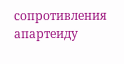сопротивления апартеиду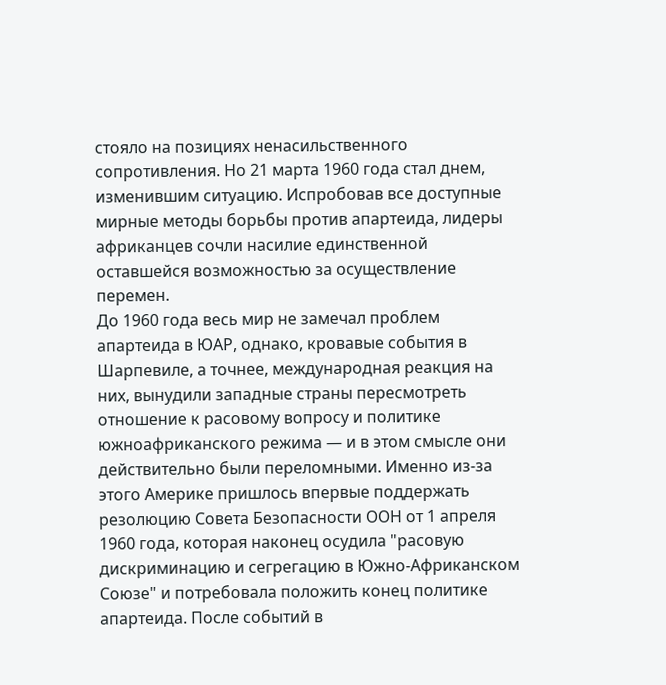стояло на позициях ненасильственного сопротивления. Но 21 марта 1960 года стал днем, изменившим ситуацию. Испробовав все доступные мирные методы борьбы против апартеида, лидеры африканцев сочли насилие единственной оставшейся возможностью за осуществление перемен.
До 1960 года весь мир не замечал проблем апартеида в ЮАР, однако, кровавые события в Шарпевиле, а точнее, международная реакция на них, вынудили западные страны пересмотреть отношение к расовому вопросу и политике южноафриканского режима — и в этом смысле они действительно были переломными. Именно из-за этого Америке пришлось впервые поддержать резолюцию Совета Безопасности ООН от 1 апреля 1960 года, которая наконец осудила "расовую дискриминацию и сегрегацию в Южно-Африканском Союзе" и потребовала положить конец политике апартеида. После событий в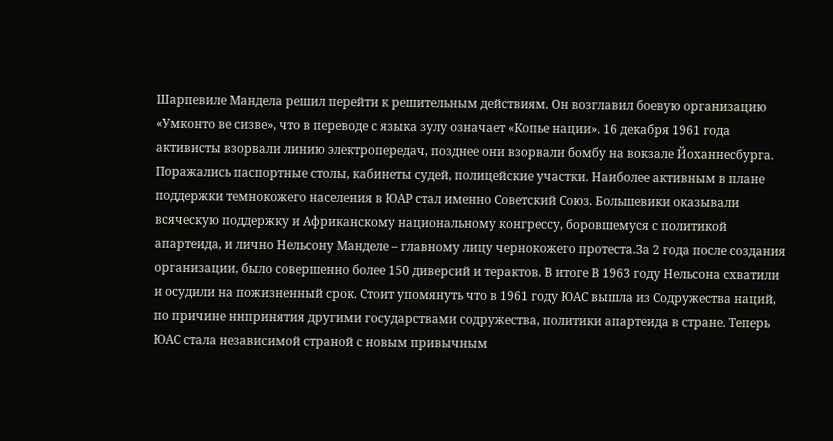Шарпевиле Мандела решил перейти к решительным действиям. Он возглавил боевую организацию «Умконто ве сизве», что в переводе с языка зулу означает «Копье нации». 16 декабря 1961 года активисты взорвали линию электропередач, позднее они взорвали бомбу на вокзале Йоханнесбурга. Поражались паспортные столы, кабинеты судей, полицейские участки. Наиболее активным в плане поддержки темнокожего населения в ЮАР стал именно Советский Союз. Большевики оказывали всяческую поддержку и Африканскому национальному конгрессу, боровшемуся с политикой апартеида, и лично Нельсону Манделе – главному лицу чернокожего протеста.За 2 года после создания организации, было совершенно более 150 диверсий и терактов. В итоге В 1963 году Нельсона схватили и осудили на пожизненный срок. Стоит упомянуть что в 1961 году ЮАС вышла из Содружества наций, по причине ннпринятия другими государствами содружества, политики апартеида в стране. Теперь ЮАС стала независимой страной с новым привычным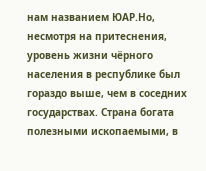нам названием ЮАР.Но, несмотря на притеснения, уровень жизни чёрного населения в республике был гораздо выше, чем в соседних государствах. Страна богата полезными ископаемыми, в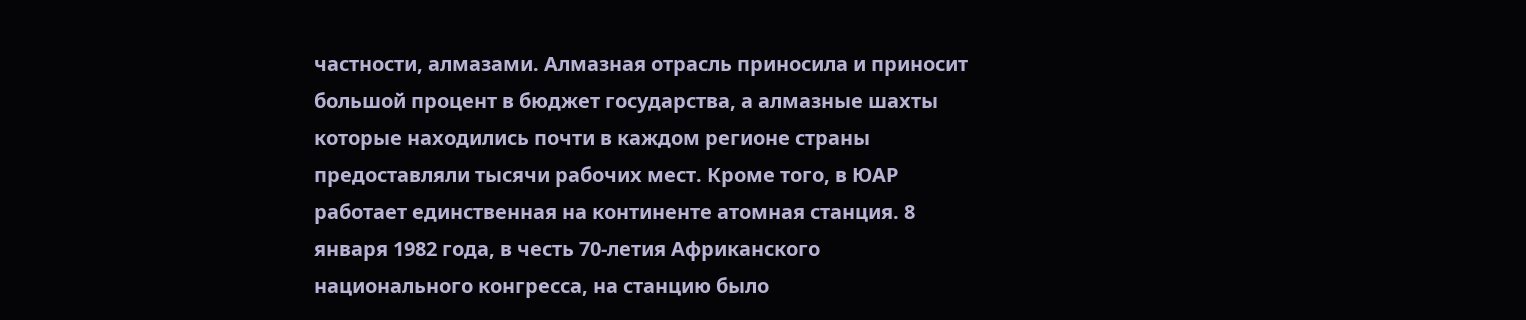частности, алмазами. Алмазная отрасль приносила и приносит большой процент в бюджет государства, а алмазные шахты которые находились почти в каждом регионе страны предоставляли тысячи рабочих мест. Кроме того, в ЮАР работает единственная на континенте атомная станция. 8 января 1982 года, в честь 70-летия Африканского национального конгресса, на станцию было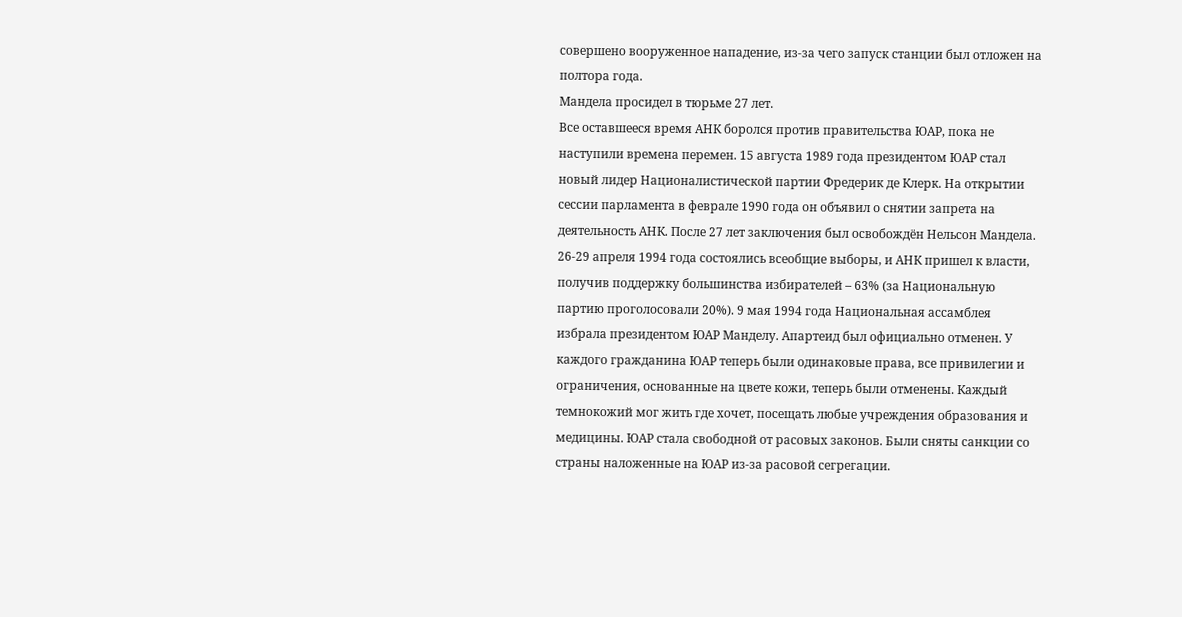совершено вооруженное нападение, из-за чего запуск станции был отложен на полтора года.
Мандела просидел в тюрьме 27 лет.
Все оставшееся время АНК боролся против правительства ЮАР, пока не наступили времена перемен. 15 августа 1989 года президентом ЮАР стал новый лидер Националистической партии Фредерик де Клерк. На открытии сессии парламента в феврале 1990 года он объявил о снятии запрета на деятельность АНК. После 27 лет заключения был освобождён Нельсон Мандела. 26-29 апреля 1994 года состоялись всеобщие выборы, и АНК пришел к власти, получив поддержку большинства избирателей – 63% (за Национальную партию проголосовали 20%). 9 мая 1994 года Национальная ассамблея избрала президентом ЮАР Манделу. Апартеид был официально отменен. У каждого гражданина ЮАР теперь были одинаковые права, все привилегии и ограничения, основанные на цвете кожи, теперь были отменены. Каждый темнокожий мог жить где хочет, посещать любые учреждения образования и медицины. ЮАР стала свободной от расовых законов. Были сняты санкции со страны наложенные на ЮАР из-за расовой сегрегации.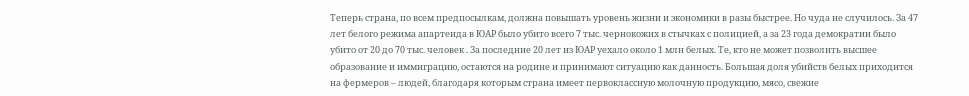Теперь страна, по всем предпосылкам, должна повышать уровень жизни и экономики в разы быстрее. Но чуда не случилось. За 47 лет белого режима апартеида в ЮАР было убито всего 7 тыс. чернокожих в стычках с полицией, а за 23 года демократии было убито от 20 до 70 тыс. человек . За последние 20 лет из ЮАР уехало около 1 млн белых. Те, кто не может позволить высшее образование и иммиграцию, остаются на родине и принимают ситуацию как данность. Большая доля убийств белых приходится на фермеров – людей, благодаря которым страна имеет первоклассную молочную продукцию, мясо, свежие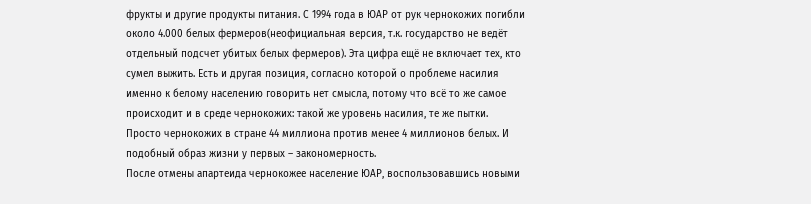фрукты и другие продукты питания. С 1994 года в ЮАР от рук чернокожих погибли около 4.000 белых фермеров(неофициальная версия, т.к. государство не ведёт отдельный подсчет убитых белых фермеров). Эта цифра ещё не включает тех, кто сумел выжить. Есть и другая позиция, согласно которой о проблеме насилия именно к белому населению говорить нет смысла, потому что всё то же самое происходит и в среде чернокожих: такой же уровень насилия, те же пытки. Просто чернокожих в стране 44 миллиона против менее 4 миллионов белых. И подобный образ жизни у первых – закономерность.
После отмены апартеида чернокожее население ЮАР, воспользовавшись новыми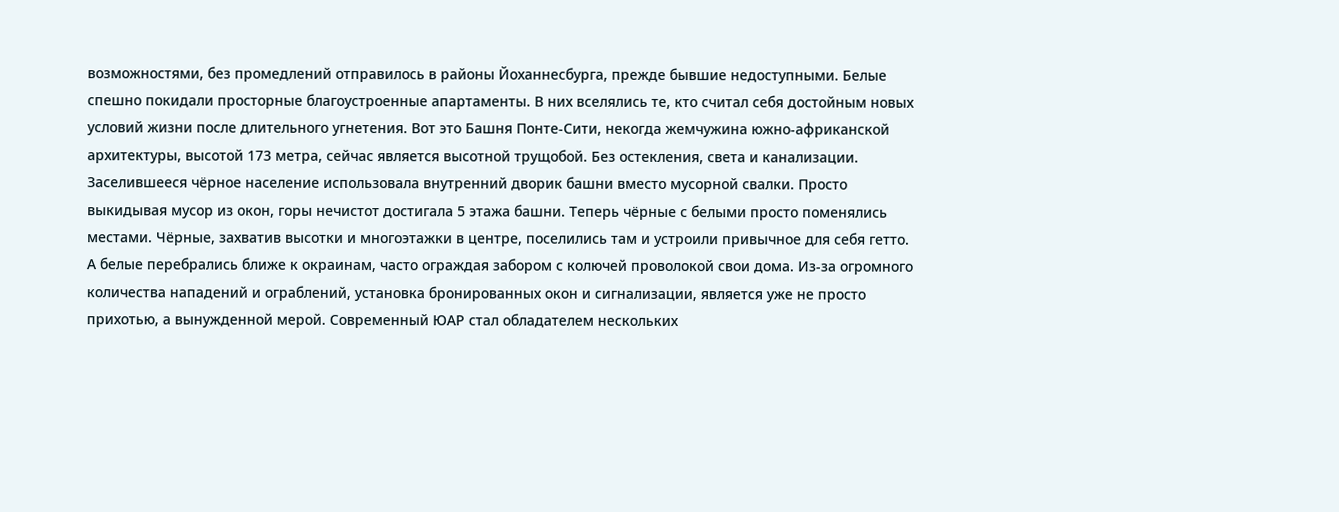возможностями, без промедлений отправилось в районы Йоханнесбурга, прежде бывшие недоступными. Белые спешно покидали просторные благоустроенные апартаменты. В них вселялись те, кто считал себя достойным новых условий жизни после длительного угнетения. Вот это Башня Понте-Сити, некогда жемчужина южно-африканской архитектуры, высотой 173 метра, сейчас является высотной трущобой. Без остекления, света и канализации. Заселившееся чёрное население использовала внутренний дворик башни вместо мусорной свалки. Просто выкидывая мусор из окон, горы нечистот достигала 5 этажа башни. Теперь чёрные с белыми просто поменялись местами. Чёрные, захватив высотки и многоэтажки в центре, поселились там и устроили привычное для себя гетто. А белые перебрались ближе к окраинам, часто ограждая забором с колючей проволокой свои дома. Из-за огромного количества нападений и ограблений, установка бронированных окон и сигнализации, является уже не просто прихотью, а вынужденной мерой. Современный ЮАР стал обладателем нескольких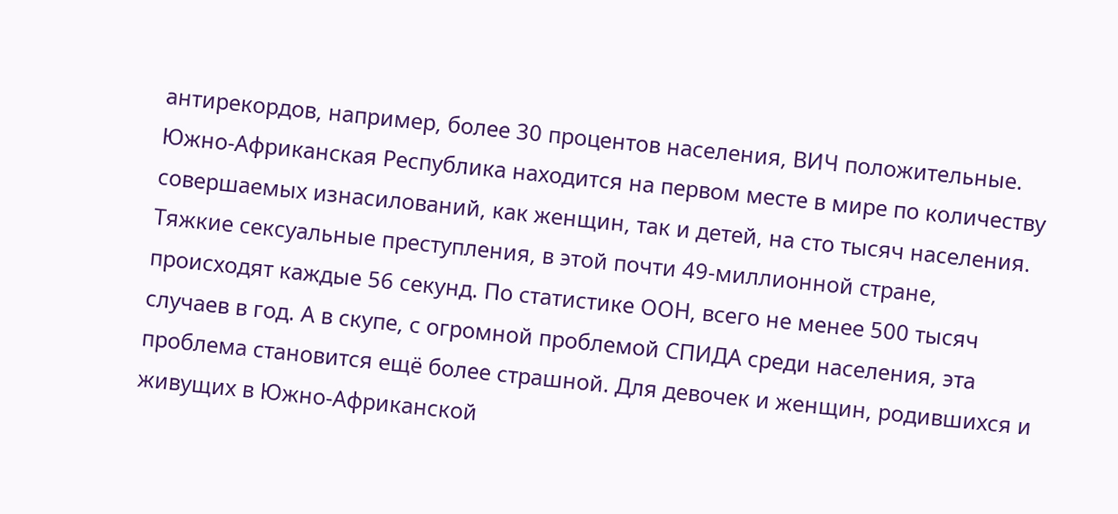антирекордов, например, более 30 процентов населения, ВИЧ положительные. Южно-Африканская Республика находится на первом месте в мире по количеству совершаемых изнасилований, как женщин, так и детей, на сто тысяч населения. Тяжкие сексуальные преступления, в этой почти 49-миллионной стране, происходят каждые 56 секунд. По статистике ООН, всего не менее 500 тысяч случаев в год. А в скупе, с огромной проблемой СПИДА среди населения, эта проблема становится ещё более страшной. Для девочек и женщин, родившихся и живущих в Южно-Африканской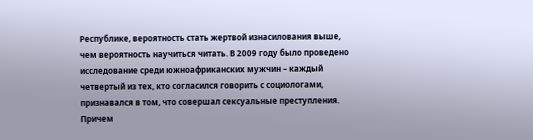Республике, вероятность стать жертвой изнасилования выше, чем вероятность научиться читать. В 2009 году было проведено исследование среди южноафриканских мужчин – каждый четвертый из тех, кто согласился говорить с социологами, признавался в том, что совершал сексуальные преступления. Причем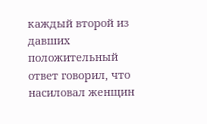каждый второй из давших положительный ответ говорил, что насиловал женщин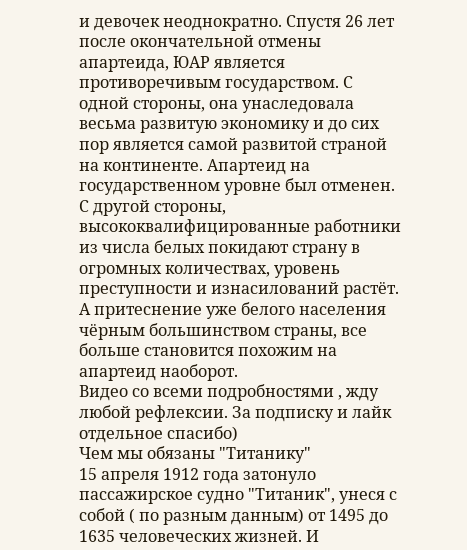и девочек неоднократно. Спустя 26 лет после окончательной отмены апартеида, ЮАР является противоречивым государством. С одной стороны, она унаследовала весьма развитую экономику и до сих пор является самой развитой страной на континенте. Апартеид на государственном уровне был отменен. С другой стороны, высококвалифицированные работники из числа белых покидают страну в огромных количествах, уровень преступности и изнасилований растёт. А притеснение уже белого населения чёрным большинством страны, все больше становится похожим на апартеид наоборот.
Видео со всеми подробностями , жду любой рефлексии. За подписку и лайк отдельное спасибо)
Чем мы обязаны "Титанику"
15 апреля 1912 года затонуло пассажирское судно "Титаник", унеся с собой ( по разным данным) от 1495 до 1635 человеческих жизней. И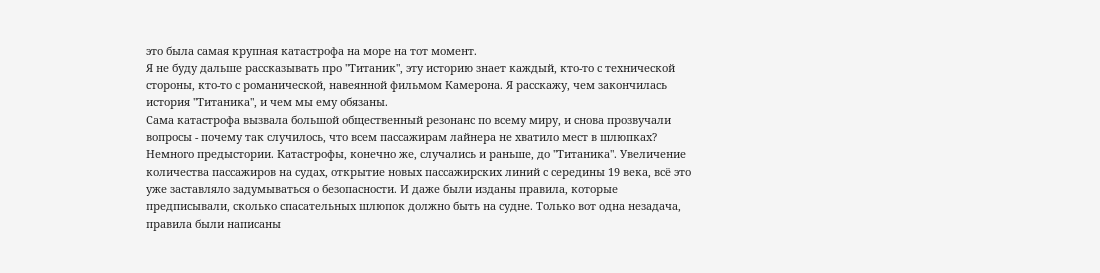это была самая крупная катастрофа на море на тот момент.
Я не буду дальше рассказывать про "Титаник", эту историю знает каждый, кто-то с технической стороны, кто-то с романической, навеянной фильмом Камерона. Я расскажу, чем закончилась история "Титаника", и чем мы ему обязаны.
Сама катастрофа вызвала большой общественный резонанс по всему миру, и снова прозвучали вопросы - почему так случилось, что всем пассажирам лайнера не хватило мест в шлюпках?
Немного предыстории. Катастрофы, конечно же, случались и раньше, до "Титаника". Увеличение количества пассажиров на судах, открытие новых пассажирских линий с середины 19 века, всё это уже заставляло задумываться о безопасности. И даже были изданы правила, которые предписывали, сколько спасательных шлюпок должно быть на судне. Только вот одна незадача, правила были написаны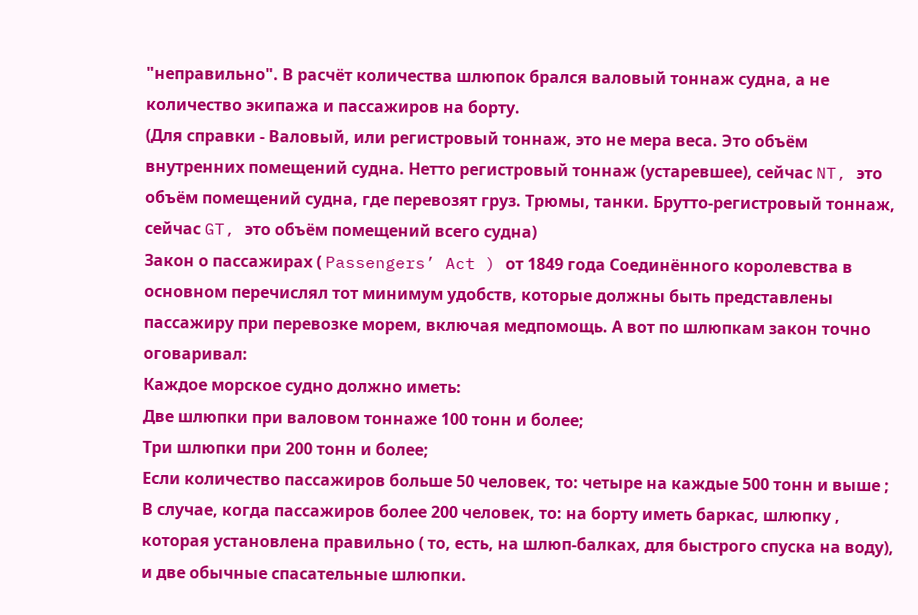"неправильно". В расчёт количества шлюпок брался валовый тоннаж судна, а не количество экипажа и пассажиров на борту.
(Для справки - Валовый, или регистровый тоннаж, это не мера веса. Это объём внутренних помещений судна. Нетто регистровый тоннаж (устаревшее), сейчас NT, это объём помещений судна, где перевозят груз. Трюмы, танки. Брутто-регистровый тоннаж, сейчас GT, это объём помещений всего судна)
Закон о пассажирах ( Passengers’ Act ) от 1849 года Соединённого королевства в основном перечислял тот минимум удобств, которые должны быть представлены пассажиру при перевозке морем, включая медпомощь. А вот по шлюпкам закон точно оговаривал:
Каждое морское судно должно иметь:
Две шлюпки при валовом тоннаже 100 тонн и более;
Три шлюпки при 200 тонн и более;
Если количество пассажиров больше 50 человек, то: четыре на каждые 500 тонн и выше ;
В случае, когда пассажиров более 200 человек, то: на борту иметь баркас, шлюпку , которая установлена правильно ( то, есть, на шлюп-балках, для быстрого спуска на воду), и две обычные спасательные шлюпки.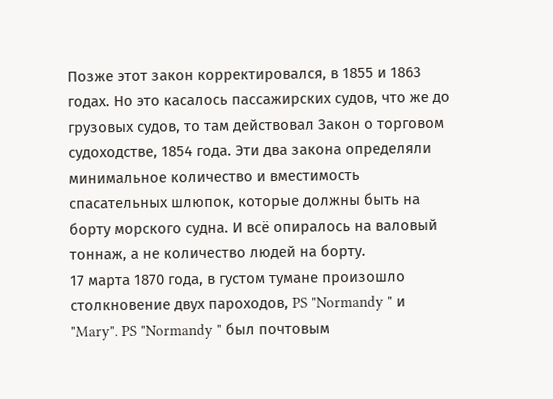Позже этот закон корректировался, в 1855 и 1863 годах. Но это касалось пассажирских судов, что же до грузовых судов, то там действовал Закон о торговом судоходстве, 1854 года. Эти два закона определяли минимальное количество и вместимость спасательных шлюпок, которые должны быть на борту морского судна. И всё опиралось на валовый тоннаж, а не количество людей на борту.
17 марта 1870 года, в густом тумане произошло столкновение двух пароходов, PS "Normandy " и "Mary". PS "Normandy " был почтовым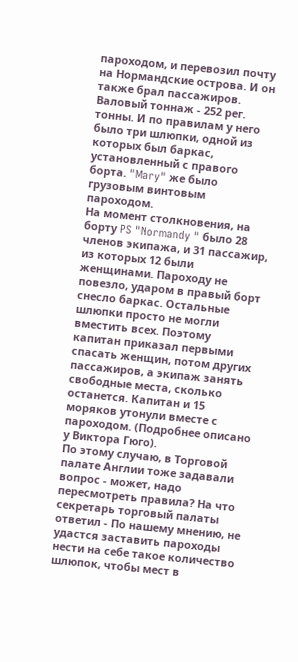пароходом, и перевозил почту на Нормандские острова. И он также брал пассажиров. Валовый тоннаж - 252 рег. тонны. И по правилам у него было три шлюпки, одной из которых был баркас, установленный с правого борта. "Mary" же было грузовым винтовым пароходом.
На момент столкновения, на борту PS "Normandy " было 28 членов экипажа, и 31 пассажир, из которых 12 были женщинами. Пароходу не повезло, ударом в правый борт снесло баркас. Остальные шлюпки просто не могли вместить всех. Поэтому капитан приказал первыми спасать женщин, потом других пассажиров, а экипаж занять свободные места, сколько останется. Капитан и 15 моряков утонули вместе с пароходом. (Подробнее описано у Виктора Гюго).
По этому случаю, в Торговой палате Англии тоже задавали вопрос - может, надо пересмотреть правила? На что секретарь торговый палаты ответил - По нашему мнению, не удастся заставить пароходы нести на себе такое количество шлюпок, чтобы мест в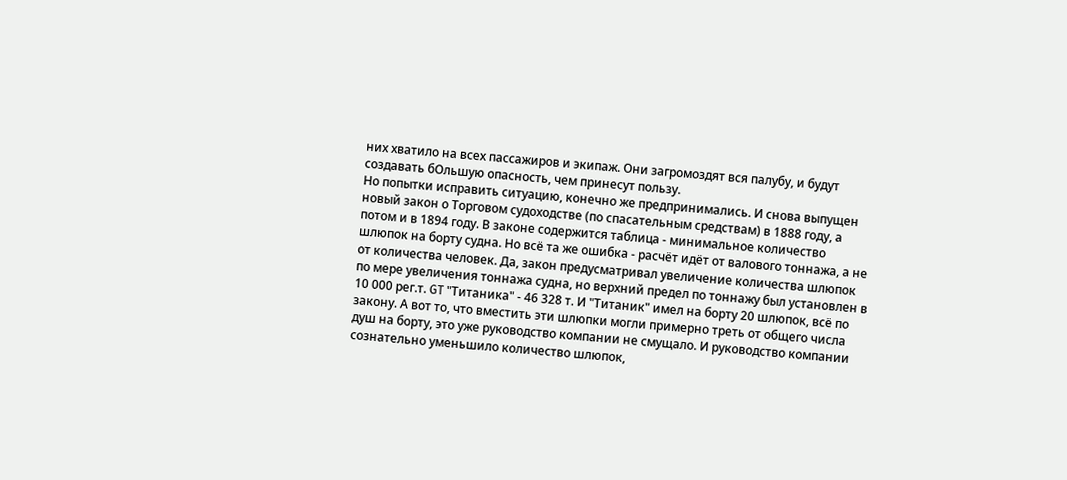них хватило на всех пассажиров и экипаж. Они загромоздят вся палубу, и будут создавать бОльшую опасность, чем принесут пользу.
Но попытки исправить ситуацию, конечно же предпринимались. И снова выпущен новый закон о Торговом судоходстве (по спасательным средствам) в 1888 году, а потом и в 1894 году. В законе содержится таблица - минимальное количество шлюпок на борту судна. Но всё та же ошибка - расчёт идёт от валового тоннажа, а не от количества человек. Да, закон предусматривал увеличение количества шлюпок по мере увеличения тоннажа судна, но верхний предел по тоннажу был установлен в 10 000 рег.т. GT "Титаника" - 46 328 т. И "Титаник" имел на борту 20 шлюпок, всё по закону. А вот то, что вместить эти шлюпки могли примерно треть от общего числа душ на борту, это уже руководство компании не смущало. И руководство компании сознательно уменьшило количество шлюпок,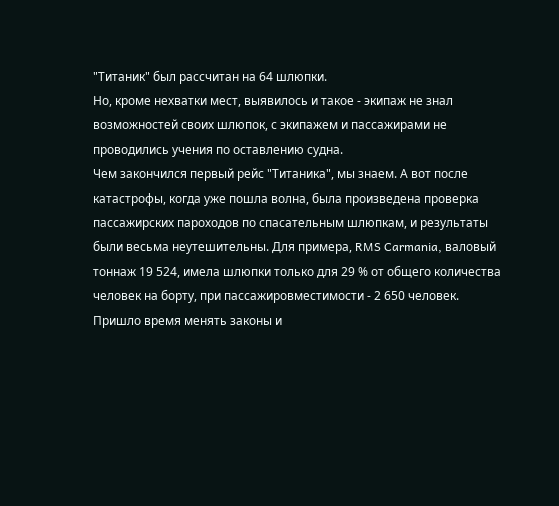"Титаник" был рассчитан на 64 шлюпки.
Но, кроме нехватки мест, выявилось и такое - экипаж не знал возможностей своих шлюпок, с экипажем и пассажирами не проводились учения по оставлению судна.
Чем закончился первый рейс "Титаника", мы знаем. А вот после катастрофы, когда уже пошла волна, была произведена проверка пассажирских пароходов по спасательным шлюпкам, и результаты были весьма неутешительны. Для примера, RMS Carmania, валовый тоннаж 19 524, имела шлюпки только для 29 % от общего количества человек на борту, при пассажировместимости - 2 650 человек.
Пришло время менять законы и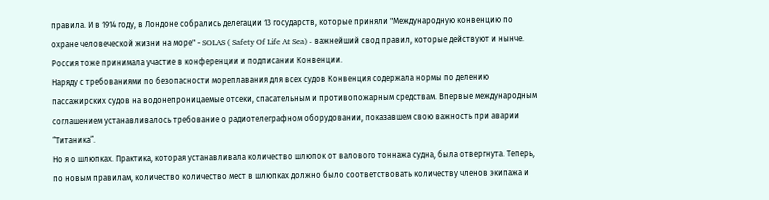правила. И в 1914 году, в Лондоне собрались делегации 13 государств, которые приняли "Международную конвенцию по охране человеческой жизни на море" - SOLAS ( Safety Of Life At Sea) - важнейший свод правил, которые действуют и нынче.
Россия тоже принимала участие в конференции и подписании Конвенции.
Наряду с требованиями по безопасности мореплавания для всех судов Конвенция содержала нормы по делению пассажирских судов на водонепроницаемые отсеки, спасательным и противопожарным средствам. Впервые международным соглашением устанавливалось требование о радиотелеграфном оборудовании, показавшем свою важность при аварии “Титаника”.
Но я о шлюпках. Практика, которая устанавливала количество шлюпок от валового тоннажа судна, была отвергнута. Теперь, по новым правилам, количество количество мест в шлюпках должно было соответствовать количеству членов экипажа и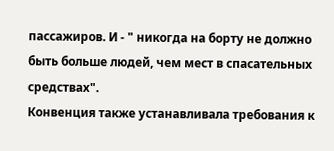пассажиров. И - " никогда на борту не должно быть больше людей, чем мест в спасательных средствах".
Конвенция также устанавливала требования к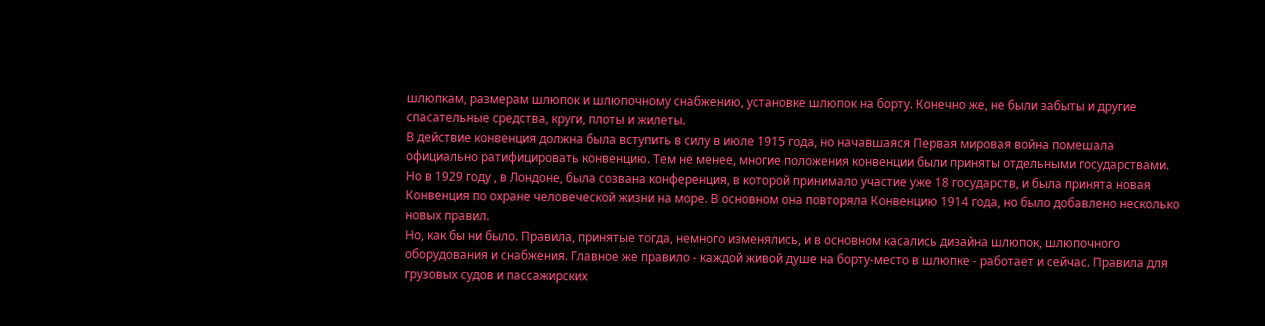шлюпкам, размерам шлюпок и шлюпочному снабжению, установке шлюпок на борту. Конечно же, не были забыты и другие спасательные средства, круги, плоты и жилеты.
В действие конвенция должна была вступить в силу в июле 1915 года, но начавшаяся Первая мировая война помешала официально ратифицировать конвенцию. Тем не менее, многие положения конвенции были приняты отдельными государствами.
Но в 1929 году , в Лондоне, была созвана конференция, в которой принимало участие уже 18 государств, и была принята новая Конвенция по охране человеческой жизни на море. В основном она повторяла Конвенцию 1914 года, но было добавлено несколько новых правил.
Но, как бы ни было. Правила, принятые тогда, немного изменялись, и в основном касались дизайна шлюпок, шлюпочного оборудования и снабжения. Главное же правило - каждой живой душе на борту-место в шлюпке - работает и сейчас. Правила для грузовых судов и пассажирских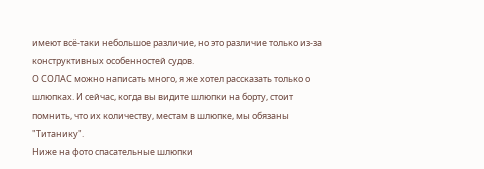имеют всё-таки небольшое различие, но это различие только из-за конструктивных особенностей судов.
О СОЛАС можно написать много, я же хотел рассказать только о шлюпках. И сейчас, когда вы видите шлюпки на борту, стоит помнить, что их количеству, местам в шлюпке, мы обязаны "Титанику".
Ниже на фото спасательные шлюпки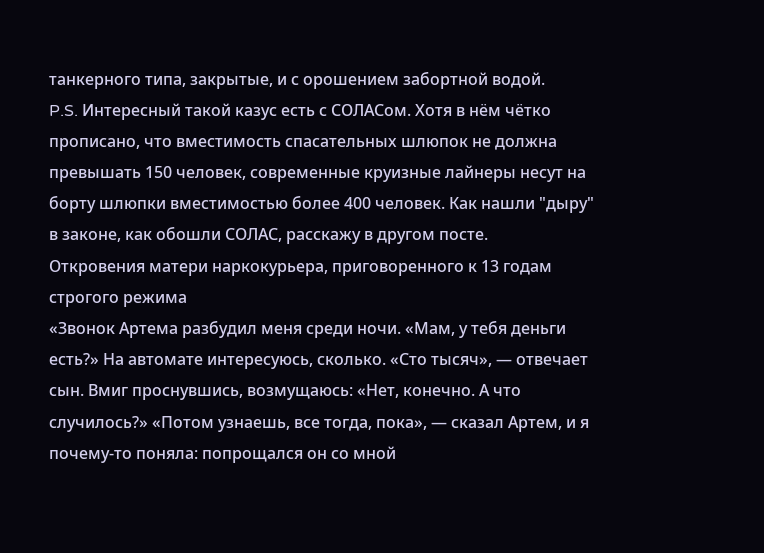танкерного типа, закрытые, и с орошением забортной водой.
P.S. Интересный такой казус есть с СОЛАСом. Хотя в нём чётко прописано, что вместимость спасательных шлюпок не должна превышать 150 человек, современные круизные лайнеры несут на борту шлюпки вместимостью более 400 человек. Как нашли "дыру" в законе, как обошли СОЛАС, расскажу в другом посте.
Откровения матери наркокурьера, приговоренного к 13 годам строгого режима
«Звонок Артема разбудил меня среди ночи. «Мам, у тебя деньги есть?» На автомате интересуюсь, сколько. «Сто тысяч», — отвечает сын. Вмиг проснувшись, возмущаюсь: «Нет, конечно. А что случилось?» «Потом узнаешь, все тогда, пока», — сказал Артем, и я почему-то поняла: попрощался он со мной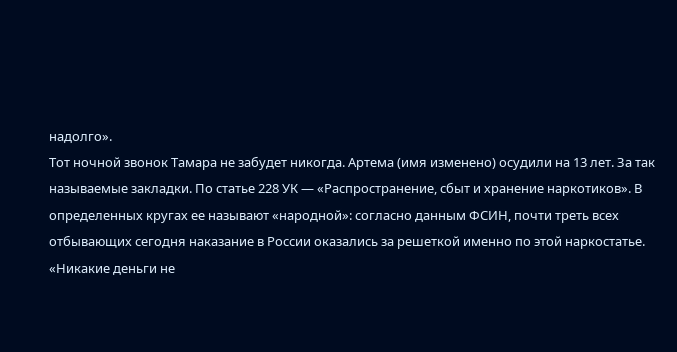надолго».
Тот ночной звонок Тамара не забудет никогда. Артема (имя изменено) осудили на 13 лет. За так называемые закладки. По статье 228 УК — «Распространение, сбыт и хранение наркотиков». В определенных кругах ее называют «народной»: согласно данным ФСИН, почти треть всех отбывающих сегодня наказание в России оказались за решеткой именно по этой наркостатье.
«Никакие деньги не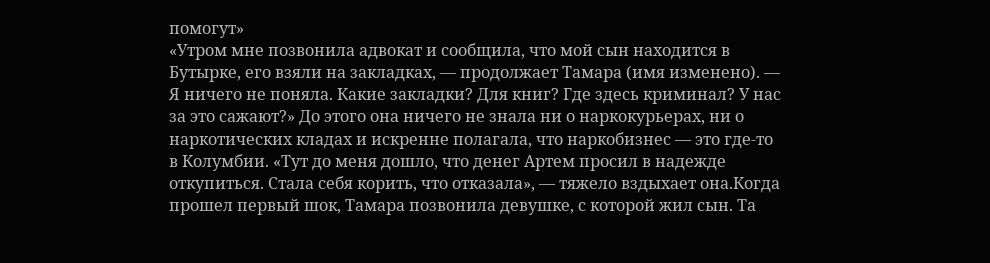помогут»
«Утром мне позвонила адвокат и сообщила, что мой сын находится в Бутырке, его взяли на закладках, — продолжает Тамара (имя изменено). — Я ничего не поняла. Какие закладки? Для книг? Где здесь криминал? У нас за это сажают?» До этого она ничего не знала ни о наркокурьерах, ни о наркотических кладах и искренне полагала, что наркобизнес — это где-то в Колумбии. «Тут до меня дошло, что денег Артем просил в надежде откупиться. Стала себя корить, что отказала», — тяжело вздыхает она.Когда прошел первый шок, Тамара позвонила девушке, с которой жил сын. Та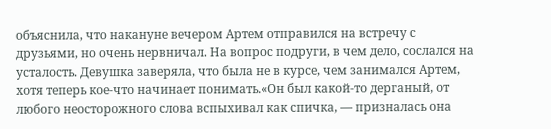объяснила, что накануне вечером Артем отправился на встречу с друзьями, но очень нервничал. На вопрос подруги, в чем дело, сослался на усталость. Девушка заверяла, что была не в курсе, чем занимался Артем, хотя теперь кое-что начинает понимать.«Он был какой-то дерганый, от любого неосторожного слова вспыхивал как спичка, — призналась она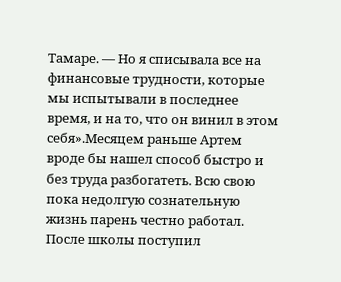Тамаре. — Но я списывала все на финансовые трудности, которые мы испытывали в последнее время, и на то, что он винил в этом себя».Месяцем раньше Артем вроде бы нашел способ быстро и без труда разбогатеть. Всю свою пока недолгую сознательную жизнь парень честно работал. После школы поступил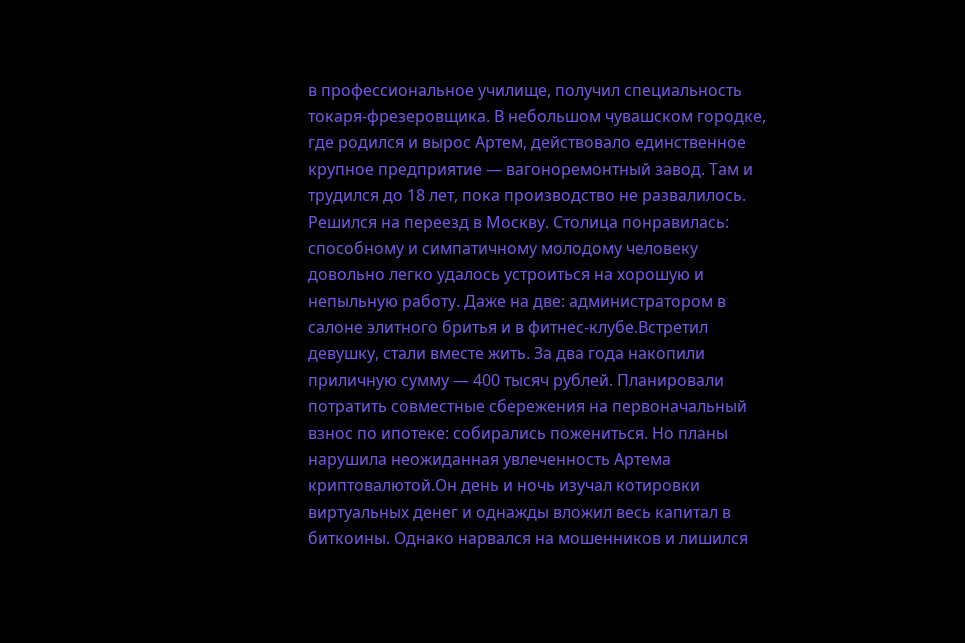в профессиональное училище, получил специальность токаря-фрезеровщика. В небольшом чувашском городке, где родился и вырос Артем, действовало единственное крупное предприятие — вагоноремонтный завод. Там и трудился до 18 лет, пока производство не развалилось. Решился на переезд в Москву. Столица понравилась: способному и симпатичному молодому человеку довольно легко удалось устроиться на хорошую и непыльную работу. Даже на две: администратором в салоне элитного бритья и в фитнес-клубе.Встретил девушку, стали вместе жить. За два года накопили приличную сумму — 400 тысяч рублей. Планировали потратить совместные сбережения на первоначальный взнос по ипотеке: собирались пожениться. Но планы нарушила неожиданная увлеченность Артема криптовалютой.Он день и ночь изучал котировки виртуальных денег и однажды вложил весь капитал в биткоины. Однако нарвался на мошенников и лишился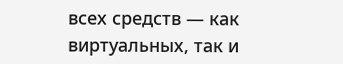всех средств — как виртуальных, так и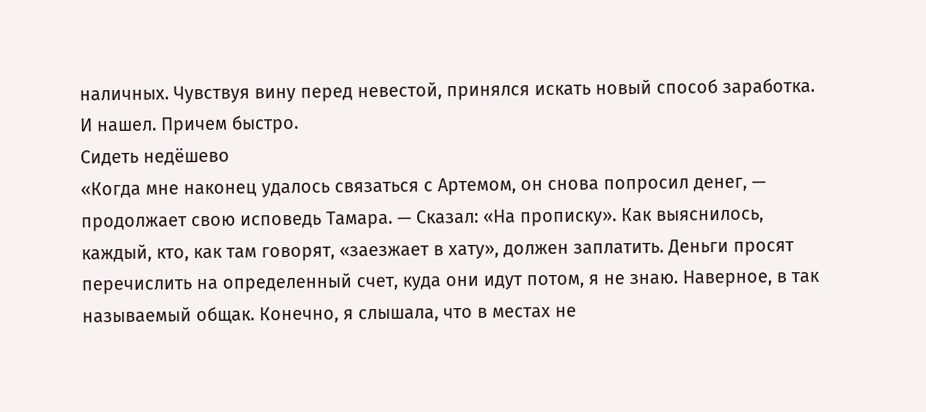наличных. Чувствуя вину перед невестой, принялся искать новый способ заработка. И нашел. Причем быстро.
Сидеть недёшево
«Когда мне наконец удалось связаться с Артемом, он снова попросил денег, — продолжает свою исповедь Тамара. — Сказал: «На прописку». Как выяснилось, каждый, кто, как там говорят, «заезжает в хату», должен заплатить. Деньги просят перечислить на определенный счет, куда они идут потом, я не знаю. Наверное, в так называемый общак. Конечно, я слышала, что в местах не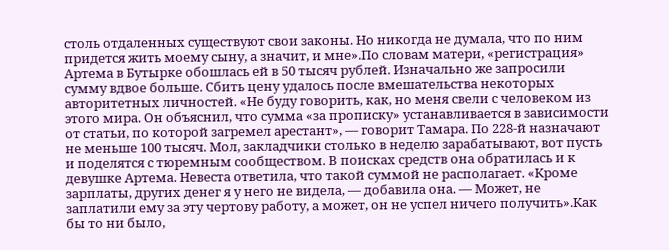столь отдаленных существуют свои законы. Но никогда не думала, что по ним придется жить моему сыну, а значит, и мне».По словам матери, «регистрация» Артема в Бутырке обошлась ей в 50 тысяч рублей. Изначально же запросили сумму вдвое больше. Сбить цену удалось после вмешательства некоторых авторитетных личностей. «Не буду говорить, как, но меня свели с человеком из этого мира. Он объяснил, что сумма «за прописку» устанавливается в зависимости от статьи, по которой загремел арестант», — говорит Тамара. По 228-й назначают не меньше 100 тысяч. Мол, закладчики столько в неделю зарабатывают, вот пусть и поделятся с тюремным сообществом. В поисках средств она обратилась и к девушке Артема. Невеста ответила, что такой суммой не располагает. «Кроме зарплаты, других денег я у него не видела, — добавила она. — Может, не заплатили ему за эту чертову работу, а может, он не успел ничего получить».Как бы то ни было,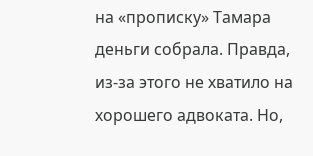на «прописку» Тамара деньги собрала. Правда, из-за этого не хватило на хорошего адвоката. Но,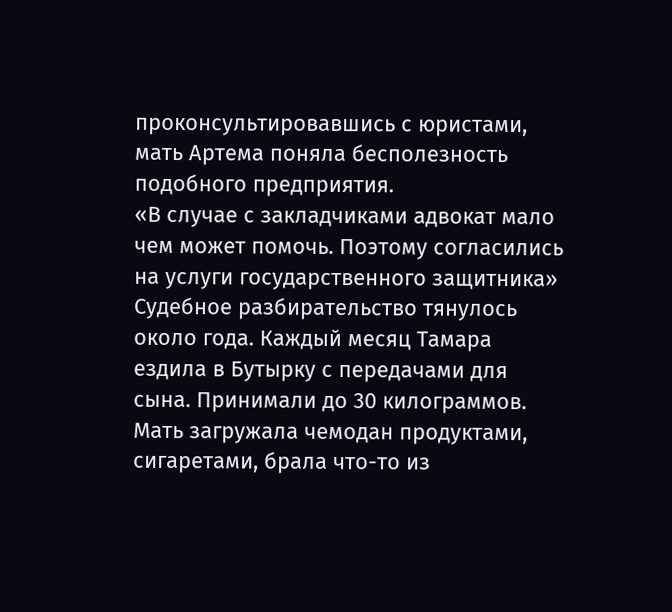проконсультировавшись с юристами, мать Артема поняла бесполезность подобного предприятия.
«В случае с закладчиками адвокат мало чем может помочь. Поэтому согласились на услуги государственного защитника»
Судебное разбирательство тянулось около года. Каждый месяц Тамара ездила в Бутырку с передачами для сына. Принимали до 30 килограммов. Мать загружала чемодан продуктами, сигаретами, брала что-то из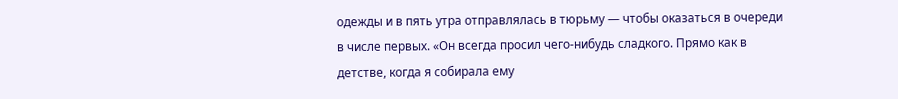одежды и в пять утра отправлялась в тюрьму — чтобы оказаться в очереди в числе первых. «Он всегда просил чего-нибудь сладкого. Прямо как в детстве, когда я собирала ему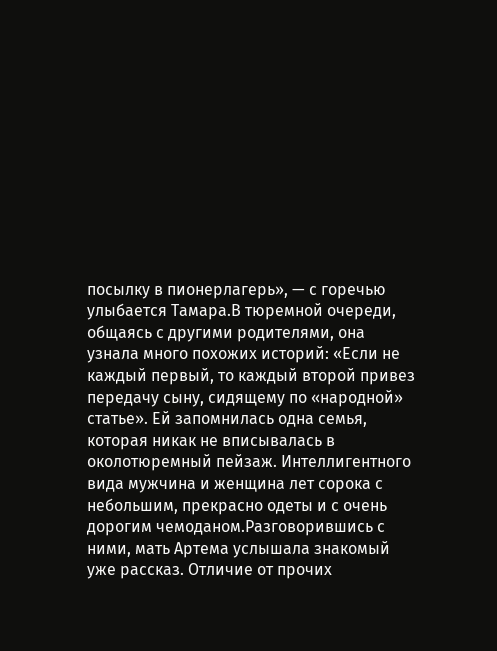посылку в пионерлагерь», — с горечью улыбается Тамара.В тюремной очереди, общаясь с другими родителями, она узнала много похожих историй: «Если не каждый первый, то каждый второй привез передачу сыну, сидящему по «народной» статье». Ей запомнилась одна семья, которая никак не вписывалась в околотюремный пейзаж. Интеллигентного вида мужчина и женщина лет сорока с небольшим, прекрасно одеты и с очень дорогим чемоданом.Разговорившись с ними, мать Артема услышала знакомый уже рассказ. Отличие от прочих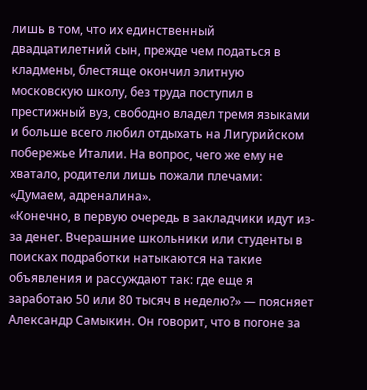лишь в том, что их единственный двадцатилетний сын, прежде чем податься в кладмены, блестяще окончил элитную московскую школу, без труда поступил в престижный вуз, свободно владел тремя языками и больше всего любил отдыхать на Лигурийском побережье Италии. На вопрос, чего же ему не хватало, родители лишь пожали плечами: «Думаем, адреналина».
«Конечно, в первую очередь в закладчики идут из-за денег. Вчерашние школьники или студенты в поисках подработки натыкаются на такие объявления и рассуждают так: где еще я заработаю 50 или 80 тысяч в неделю?» — поясняет Александр Самыкин. Он говорит, что в погоне за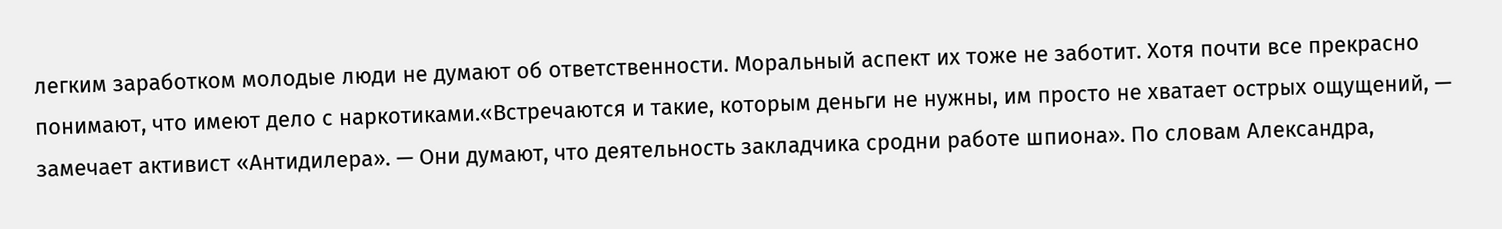легким заработком молодые люди не думают об ответственности. Моральный аспект их тоже не заботит. Хотя почти все прекрасно понимают, что имеют дело с наркотиками.«Встречаются и такие, которым деньги не нужны, им просто не хватает острых ощущений, — замечает активист «Антидилера». — Они думают, что деятельность закладчика сродни работе шпиона». По словам Александра,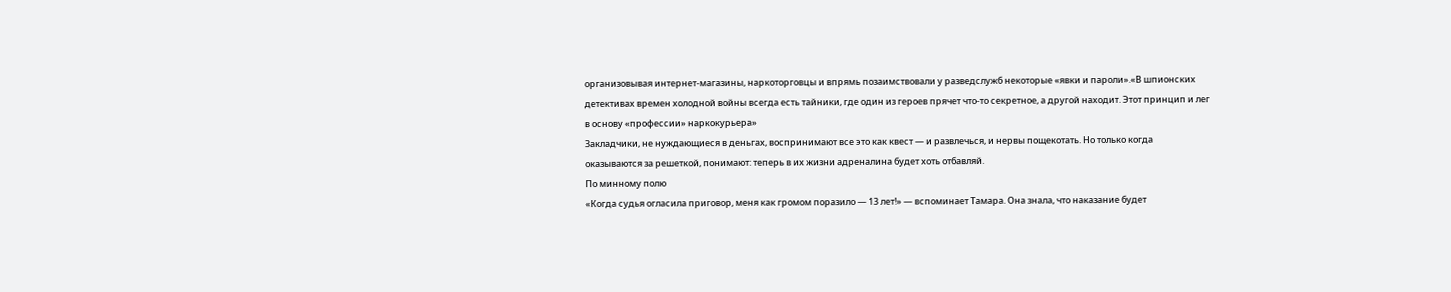организовывая интернет-магазины, наркоторговцы и впрямь позаимствовали у разведслужб некоторые «явки и пароли».«В шпионских детективах времен холодной войны всегда есть тайники, где один из героев прячет что-то секретное, а другой находит. Этот принцип и лег в основу «профессии» наркокурьера»
Закладчики, не нуждающиеся в деньгах, воспринимают все это как квест — и развлечься, и нервы пощекотать. Но только когда оказываются за решеткой, понимают: теперь в их жизни адреналина будет хоть отбавляй.
По минному полю
«Когда судья огласила приговор, меня как громом поразило — 13 лет!» — вспоминает Тамара. Она знала, что наказание будет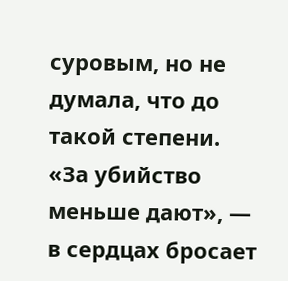суровым, но не думала, что до такой степени. «За убийство меньше дают», — в сердцах бросает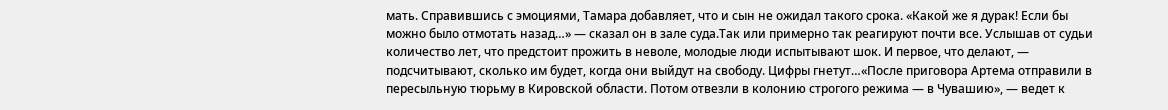мать. Справившись с эмоциями, Тамара добавляет, что и сын не ожидал такого срока. «Какой же я дурак! Если бы можно было отмотать назад…» — сказал он в зале суда.Так или примерно так реагируют почти все. Услышав от судьи количество лет, что предстоит прожить в неволе, молодые люди испытывают шок. И первое, что делают, — подсчитывают, сколько им будет, когда они выйдут на свободу. Цифры гнетут…«После приговора Артема отправили в пересыльную тюрьму в Кировской области. Потом отвезли в колонию строгого режима — в Чувашию», — ведет к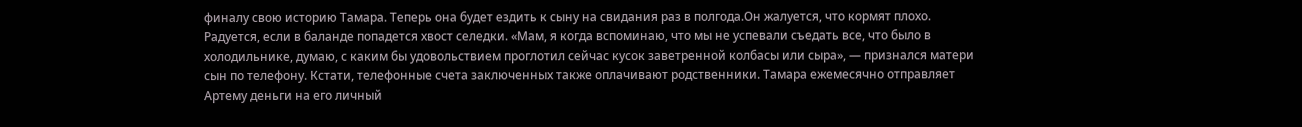финалу свою историю Тамара. Теперь она будет ездить к сыну на свидания раз в полгода.Он жалуется, что кормят плохо. Радуется, если в баланде попадется хвост селедки. «Мам, я когда вспоминаю, что мы не успевали съедать все, что было в холодильнике, думаю, с каким бы удовольствием проглотил сейчас кусок заветренной колбасы или сыра», — признался матери сын по телефону. Кстати, телефонные счета заключенных также оплачивают родственники. Тамара ежемесячно отправляет Артему деньги на его личный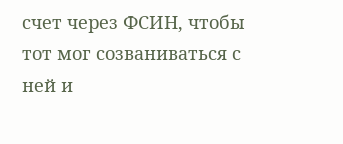счет через ФСИН, чтобы тот мог созваниваться с ней и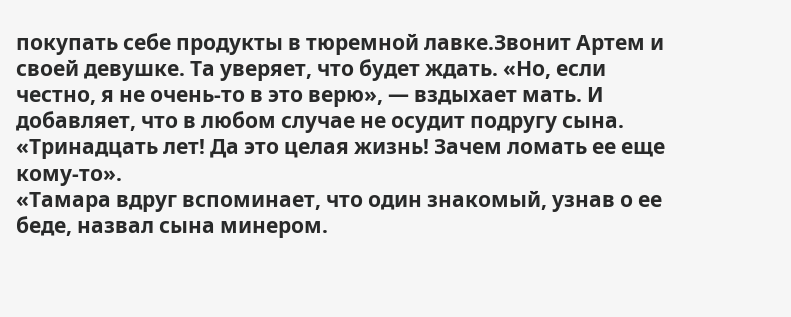покупать себе продукты в тюремной лавке.Звонит Артем и своей девушке. Та уверяет, что будет ждать. «Но, если честно, я не очень-то в это верю», — вздыхает мать. И добавляет, что в любом случае не осудит подругу сына. «Тринадцать лет! Да это целая жизнь! Зачем ломать ее еще кому-то».
«Тамара вдруг вспоминает, что один знакомый, узнав о ее беде, назвал сына минером.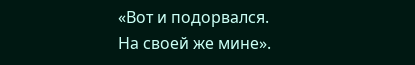«Вот и подорвался. На своей же мине».